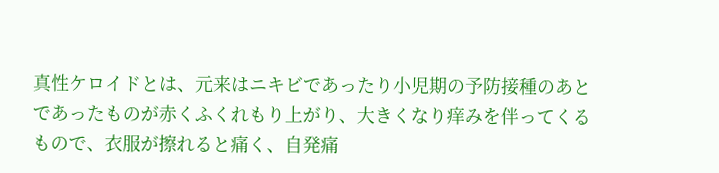真性ケロイドとは、元来はニキビであったり小児期の予防接種のあとであったものが赤くふくれもり上がり、大きくなり痒みを伴ってくるもので、衣服が擦れると痛く、自発痛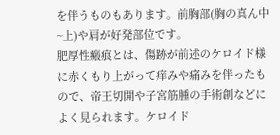を伴うものもあります。前胸部(胸の真ん中~上)や肩が好発部位です。
肥厚性瘢痕とは、傷跡が前述のケロイド様に赤くもり上がって痒みや痛みを伴ったもので、帝王切開や子宮筋腫の手術創などによく見られます。ケロイド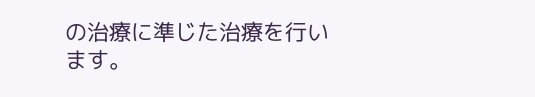の治療に準じた治療を行います。